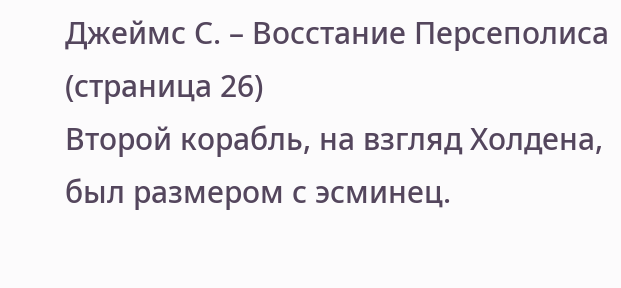Джеймс С. – Восстание Персеполиса (страница 26)
Второй корабль, на взгляд Холдена, был размером с эсминец.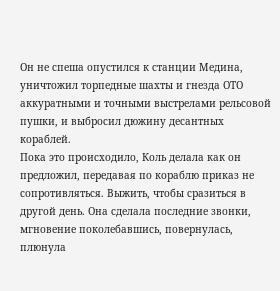Он не спеша опустился к станции Медина, уничтожил торпедные шахты и гнезда ОТО аккуратными и точными выстрелами рельсовой пушки, и выбросил дюжину десантных кораблей.
Пока это происходило, Коль делала как он предложил, передавая по кораблю приказ не сопротивляться. Выжить, чтобы сразиться в другой день. Она сделала последние звонки, мгновение поколебавшись, повернулась, плюнула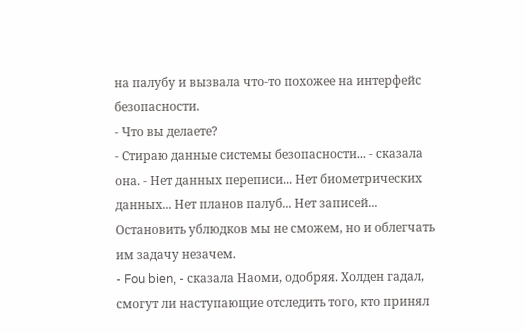на палубу и вызвала что-то похожее на интерфейс безопасности.
- Что вы делаете?
- Стираю данные системы безопасности... - сказала она. - Нет данных переписи... Нет биометрических данных... Нет планов палуб... Нет записей... Остановить ублюдков мы не сможем, но и облегчать им задачу незачем.
- Fou bien, - сказала Наоми, одобряя. Холден гадал, смогут ли наступающие отследить того, кто принял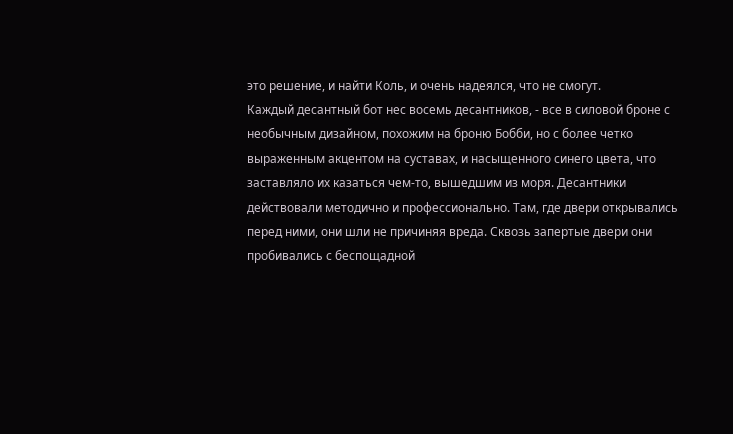это решение, и найти Коль, и очень надеялся, что не смогут.
Каждый десантный бот нес восемь десантников, - все в силовой броне с необычным дизайном, похожим на броню Бобби, но с более четко выраженным акцентом на суставах, и насыщенного синего цвета, что заставляло их казаться чем-то, вышедшим из моря. Десантники действовали методично и профессионально. Там, где двери открывались перед ними, они шли не причиняя вреда. Сквозь запертые двери они пробивались с беспощадной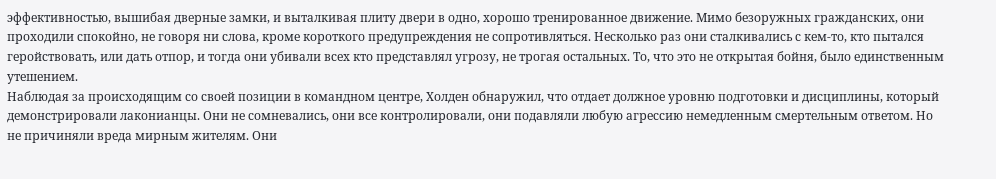эффективностью, вышибая дверные замки, и выталкивая плиту двери в одно, хорошо тренированное движение. Мимо безоружных гражданских, они проходили спокойно, не говоря ни слова, кроме короткого предупреждения не сопротивляться. Несколько раз они сталкивались с кем-то, кто пытался геройствовать, или дать отпор, и тогда они убивали всех кто представлял угрозу, не трогая остальных. То, что это не открытая бойня, было единственным утешением.
Наблюдая за происходящим со своей позиции в командном центре, Холден обнаружил, что отдает должное уровню подготовки и дисциплины, который демонстрировали лаконианцы. Они не сомневались, они все контролировали, они подавляли любую агрессию немедленным смертельным ответом. Но не причиняли вреда мирным жителям. Они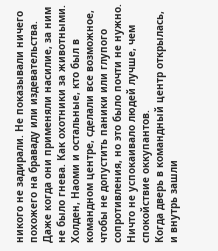никого не задирали. Не показывали ничего похожего на браваду или издевательства. Даже когда они применяли насилие, за ним не было гнева. Как охотники за животными. Холден, Наоми и остальные, кто был в командном центре, сделали все возможное, чтобы не допустить паники или глупого сопротивления, но это было почти не нужно. Ничто не успокаивало людей лучше, чем спокойствие оккупантов.
Когда дверь в командный центр открылась, и внутрь зашли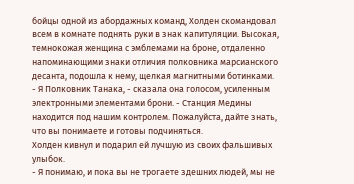бойцы одной из абордажных команд, Холден скомандовал всем в комнате поднять руки в знак капитуляции. Высокая, темнокожая женщина с эмблемами на броне, отдаленно напоминающими знаки отличия полковника марсианского десанта, подошла к нему, щелкая магнитными ботинками.
- Я Полковник Танака, - сказала она голосом, усиленным электронными элементами брони. - Станция Медины находится под нашим контролем. Пожалуйста, дайте знать, что вы понимаете и готовы подчиняться.
Холден кивнул и подарил ей лучшую из своих фальшивых улыбок.
- Я понимаю, и пока вы не трогаете здешних людей, мы не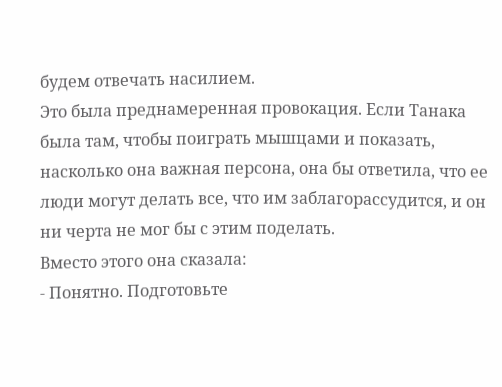будем отвечать насилием.
Это была преднамеренная провокация. Если Танака была там, чтобы поиграть мышцами и показать, насколько она важная персона, она бы ответила, что ее люди могут делать все, что им заблагорассудится, и он ни черта не мог бы с этим поделать.
Вместо этого она сказала:
- Понятно. Подготовьте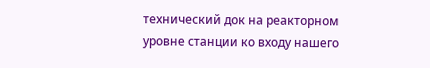технический док на реакторном уровне станции ко входу нашего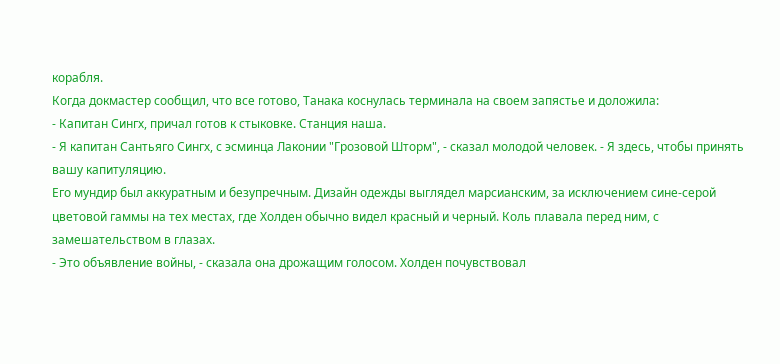корабля.
Когда докмастер сообщил, что все готово, Танака коснулась терминала на своем запястье и доложила:
- Капитан Сингх, причал готов к стыковке. Станция наша.
- Я капитан Сантьяго Сингх, с эсминца Лаконии "Грозовой Шторм", - сказал молодой человек. - Я здесь, чтобы принять вашу капитуляцию.
Его мундир был аккуратным и безупречным. Дизайн одежды выглядел марсианским, за исключением сине-серой цветовой гаммы на тех местах, где Холден обычно видел красный и черный. Коль плавала перед ним, с замешательством в глазах.
- Это объявление войны, - сказала она дрожащим голосом. Холден почувствовал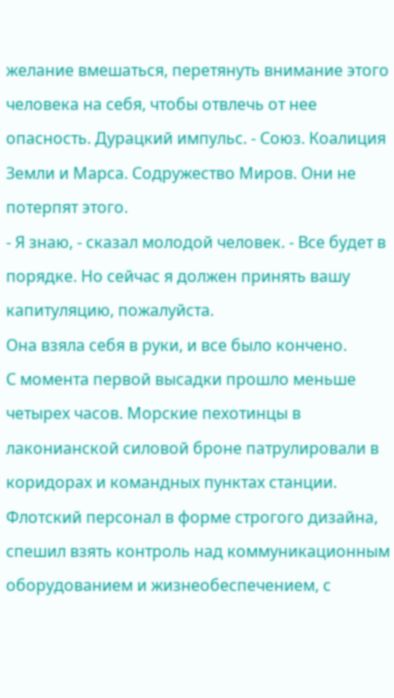желание вмешаться, перетянуть внимание этого человека на себя, чтобы отвлечь от нее опасность. Дурацкий импульс. - Союз. Коалиция Земли и Марса. Содружество Миров. Они не потерпят этого.
- Я знаю, - сказал молодой человек. - Все будет в порядке. Но сейчас я должен принять вашу капитуляцию, пожалуйста.
Она взяла себя в руки, и все было кончено.
С момента первой высадки прошло меньше четырех часов. Морские пехотинцы в лаконианской силовой броне патрулировали в коридорах и командных пунктах станции. Флотский персонал в форме строгого дизайна, спешил взять контроль над коммуникационным оборудованием и жизнеобеспечением, с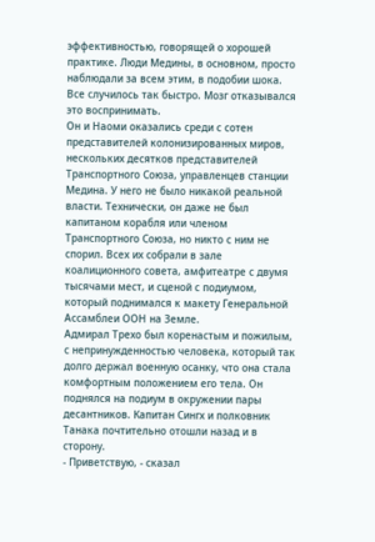эффективностью, говорящей о хорошей практике. Люди Медины, в основном, просто наблюдали за всем этим, в подобии шока.
Все случилось так быстро. Мозг отказывался это воспринимать.
Он и Наоми оказались среди с сотен представителей колонизированных миров, нескольких десятков представителей Транспортного Союза, управленцев станции Медина. У него не было никакой реальной власти. Технически, он даже не был капитаном корабля или членом Транспортного Союза, но никто с ним не спорил. Всех их собрали в зале коалиционного совета, амфитеатре с двумя тысячами мест, и сценой с подиумом, который поднимался к макету Генеральной Ассамблеи ООН на Земле.
Адмирал Трехо был коренастым и пожилым, с непринужденностью человека, который так долго держал военную осанку, что она стала комфортным положением его тела. Он поднялся на подиум в окружении пары десантников. Капитан Сингх и полковник Танака почтительно отошли назад и в сторону.
- Приветствую, - сказал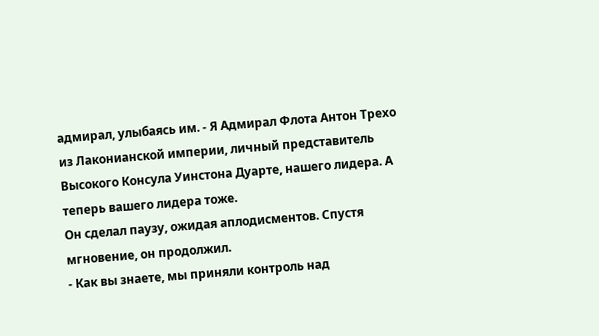адмирал, улыбаясь им. - Я Адмирал Флота Антон Трехо из Лаконианской империи, личный представитель Высокого Консула Уинстона Дуарте, нашего лидера. А теперь вашего лидера тоже.
Он сделал паузу, ожидая аплодисментов. Спустя мгновение, он продолжил.
- Как вы знаете, мы приняли контроль над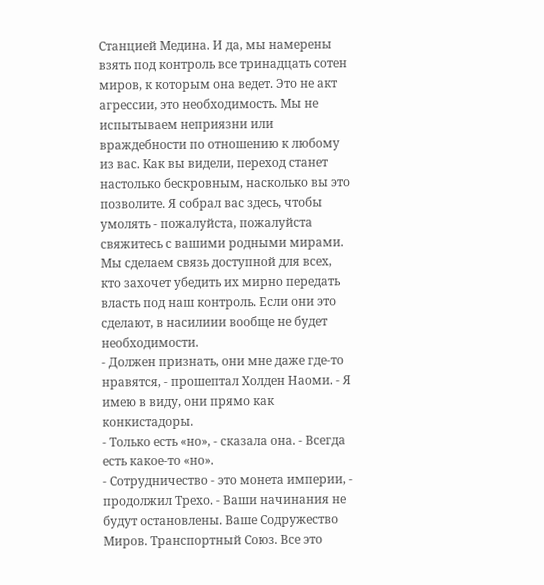Станцией Медина. И да, мы намерены взять под контроль все тринадцать сотен миров, к которым она ведет. Это не акт агрессии, это необходимость. Мы не испытываем неприязни или враждебности по отношению к любому из вас. Как вы видели, переход станет настолько бескровным, насколько вы это позволите. Я собрал вас здесь, чтобы умолять - пожалуйста, пожалуйста свяжитесь с вашими родными мирами. Мы сделаем связь доступной для всех, кто захочет убедить их мирно передать власть под наш контроль. Если они это сделают, в насилиии вообще не будет необходимости.
- Должен признать, они мне даже где-то нравятся, - прошептал Холден Наоми. - Я имею в виду, они прямо как конкистадоры.
- Только есть «но», - сказала она. - Всегда есть какое-то «но».
- Сотрудничество - это монета империи, - продолжил Трехо. - Ваши начинания не будут остановлены. Ваше Содружество Миров. Транспортный Союз. Все это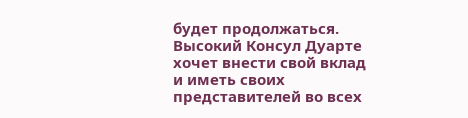будет продолжаться. Высокий Консул Дуарте хочет внести свой вклад и иметь своих представителей во всех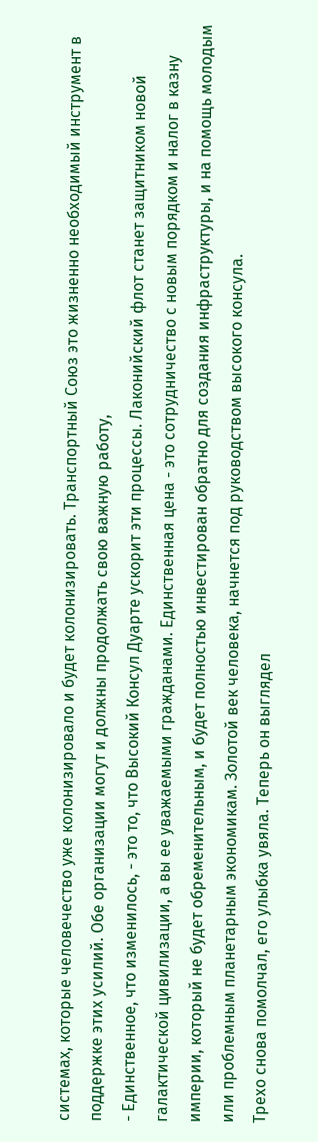системах, которые человечество уже колонизировало и будет колонизировать. Транспортный Союз это жизненно необходимый инструмент в поддержке этих усилий. Обе организации могут и должны продолжать свою важную работу,
- Единственное, что изменилось, - это то, что Высокий Консул Дуарте ускорит эти процессы. Лаконийский флот станет защитником новой галактической цивилизации, а вы ее уважаемыми гражданами. Единственная цена - это сотрудничество с новым порядком и налог в казну империи, который не будет обременительным, и будет полностью инвестирован обратно для создания инфраструктуры, и на помощь молодым или проблемным планетарным экономикам. Золотой век человека, начнется под руководством высокого консула.
Трехо снова помолчал, его улыбка увяла. Теперь он выглядел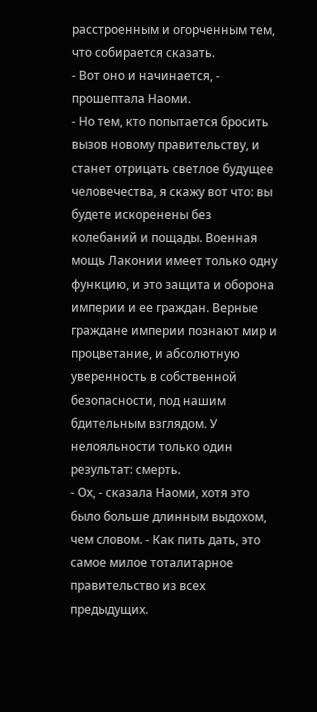расстроенным и огорченным тем, что собирается сказать.
- Вот оно и начинается, - прошептала Наоми.
- Но тем, кто попытается бросить вызов новому правительству, и станет отрицать светлое будущее человечества, я скажу вот что: вы будете искоренены без колебаний и пощады. Военная мощь Лаконии имеет только одну функцию, и это защита и оборона империи и ее граждан. Верные граждане империи познают мир и процветание, и абсолютную уверенность в собственной безопасности, под нашим бдительным взглядом. У нелояльности только один результат: смерть.
- Ох, - сказала Наоми, хотя это было больше длинным выдохом, чем словом. - Как пить дать, это самое милое тоталитарное правительство из всех предыдущих.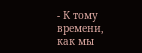- К тому времени, как мы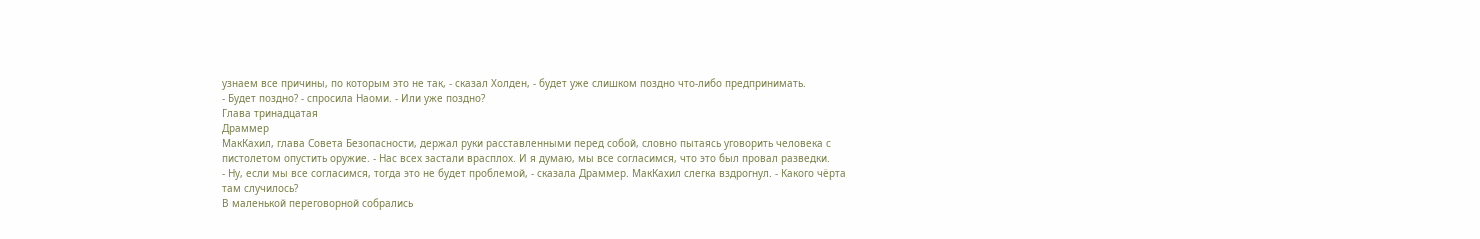узнаем все причины, по которым это не так, - сказал Холден, - будет уже слишком поздно что-либо предпринимать.
- Будет поздно? - спросила Наоми. - Или уже поздно?
Глава тринадцатая
Драммер
МакКахил, глава Совета Безопасности, держал руки расставленными перед собой, словно пытаясь уговорить человека с пистолетом опустить оружие. - Нас всех застали врасплох. И я думаю, мы все согласимся, что это был провал разведки.
- Ну, если мы все согласимся, тогда это не будет проблемой, - сказала Драммер. МакКахил слегка вздрогнул. - Какого чёрта там случилось?
В маленькой переговорной собрались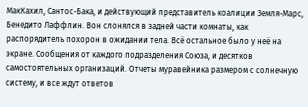МакКахил, Сантос-Бака, и действующий представитель коалиции Земля-Марс, Бенедито Лаффлин. Вон слонялся в задней части комнаты, как распорядитель похорон в ожидании тела. Всё остальное было у неё на экране. Сообщения от каждого подразделения Союза, и десятков самостоятельных организаций. Отчеты муравейника размером с солнечную систему, и все ждут ответов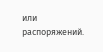или распоряжений.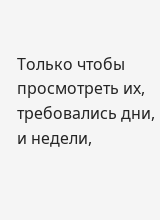Только чтобы просмотреть их, требовались дни, и недели,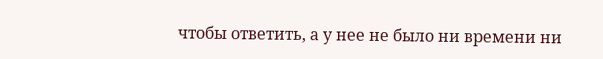чтобы ответить, а у нее не было ни времени ни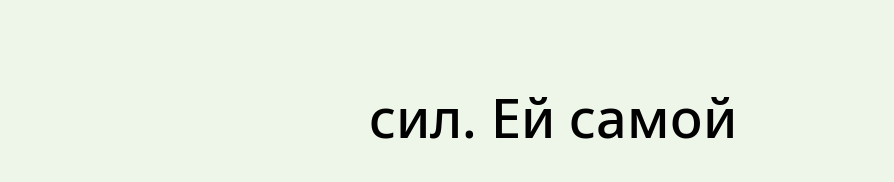сил. Ей самой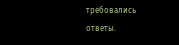требовались ответы.